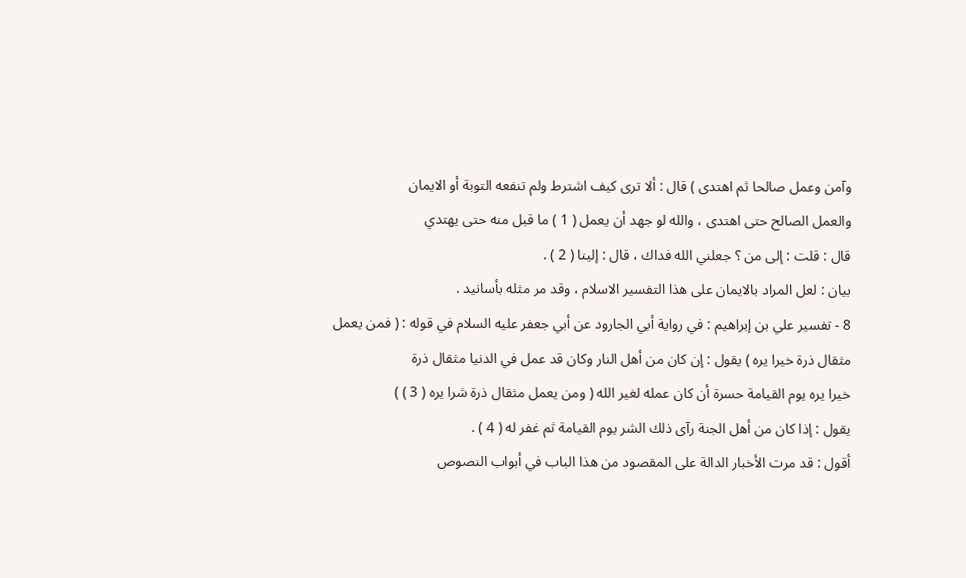وآمن وعمل صالحا ثم اهتدى ) قال : ألا ترى كيف اشترط ولم تنفعه التوبة أو الايمان
والعمل الصالح حتى اهتدى ، والله لو جهد أن يعمل ( 1 ) ما قبل منه حتى يهتدي
قال : قلت : إلى من ؟ جعلني الله فداك ، قال : إلينا ( 2 ) .
بيان : لعل المراد بالايمان على هذا التفسير الاسلام ، وقد مر مثله بأسانيد .
8 - تفسير علي بن إبراهيم : في رواية أبي الجارود عن أبي جعفر عليه السلام في قوله : ( فمن يعمل
مثقال ذرة خيرا يره ) يقول : إن كان من أهل النار وكان قد عمل في الدنيا مثقال ذرة
خيرا يره يوم القيامة حسرة أن كان عمله لغير الله ( ومن يعمل مثقال ذرة شرا يره ( 3 ) )
يقول : إذا كان من أهل الجنة رآى ذلك الشر يوم القيامة ثم غفر له ( 4 ) .
أقول : قد مرت الأخبار الدالة على المقصود من هذا الباب في أبواب النصوص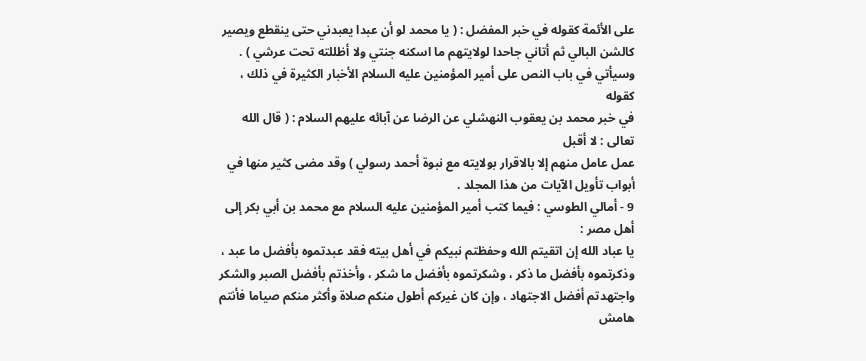على الأئمة كقوله في خبر المفضل : ( يا محمد لو أن عبدا يعبدني حتى ينقطع ويصير
كالشن البالي ثم أتاني جاحدا لولايتهم ما اسكنه جنتي ولا أظللته تحت عرشي ) .
وسيأتي في باب النص على أمير المؤمنين عليه السلام الأخبار الكثيرة في ذلك ، كقوله
في خبر محمد بن يعقوب النهشلي عن الرضا عن آبائه عليهم السلام : ( قال الله تعالى : لا أقبل
عمل عامل منهم إلا بالاقرار بولايته مع نبوة أحمد رسولي ) وقد مضى كثير منها في
أبواب تأويل الآيات من هذا المجلد .
9 - أمالي الطوسي : فيما كتب أمير المؤمنين عليه السلام مع محمد بن أبي بكر إلى أهل مصر :
يا عباد الله إن اتقيتم الله وحفظتم نبيكم في أهل بيته فقد عبدتموه بأفضل ما عبد ،
وذكرتموه بأفضل ما ذكر ، وشكرتموه بأفضل ما شكر ، وأخذتم بأفضل الصبر والشكر
واجتهدتم أفضل الاجتهاد ، وإن كان غيركم أطول منكم صلاة وأكثر منكم صياما فأنتم
هامش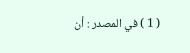( 1 ) في المصدر : أن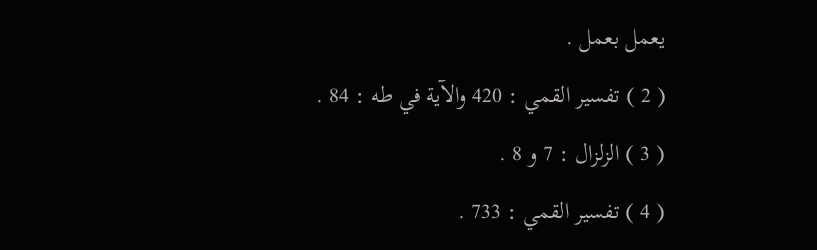يعمل بعمل .
( 2 ) تفسير القمي : 420 والآية في طه : 84 .
( 3 ) الزلزال : 7 و 8 .
( 4 ) تفسير القمي : 733 .